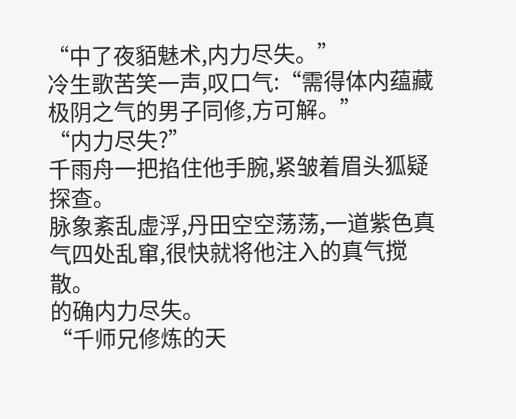“中了夜貊魅术,内力尽失。”
冷生歌苦笑一声,叹口气:“需得体内蕴藏极阴之气的男子同修,方可解。”
“内力尽失?”
千雨舟一把掐住他手腕,紧皱着眉头狐疑探查。
脉象紊乱虚浮,丹田空空荡荡,一道紫色真气四处乱窜,很快就将他注入的真气搅散。
的确内力尽失。
“千师兄修炼的天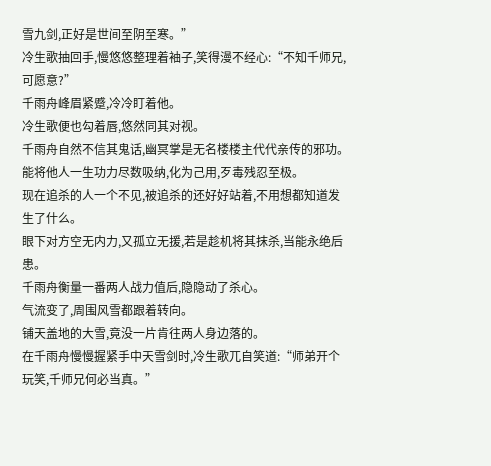雪九剑,正好是世间至阴至寒。”
冷生歌抽回手,慢悠悠整理着袖子,笑得漫不经心:“不知千师兄,可愿意?”
千雨舟峰眉紧蹙,冷冷盯着他。
冷生歌便也勾着唇,悠然同其对视。
千雨舟自然不信其鬼话,幽冥掌是无名楼楼主代代亲传的邪功。
能将他人一生功力尽数吸纳,化为己用,歹毒残忍至极。
现在追杀的人一个不见,被追杀的还好好站着,不用想都知道发生了什么。
眼下对方空无内力,又孤立无援,若是趁机将其抹杀,当能永绝后患。
千雨舟衡量一番两人战力值后,隐隐动了杀心。
气流变了,周围风雪都跟着转向。
铺天盖地的大雪,竟没一片肯往两人身边落的。
在千雨舟慢慢握紧手中天雪剑时,冷生歌兀自笑道:“师弟开个玩笑,千师兄何必当真。”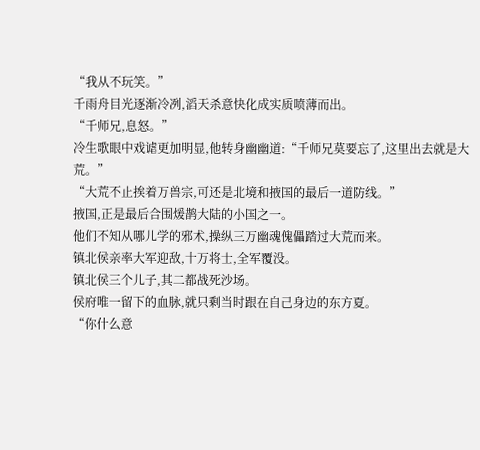“我从不玩笑。”
千雨舟目光逐渐冷冽,滔天杀意快化成实质喷薄而出。
“千师兄,息怒。”
冷生歌眼中戏谑更加明显,他转身幽幽道:“千师兄莫要忘了,这里出去就是大荒。”
“大荒不止挨着万兽宗,可还是北境和掖国的最后一道防线。”
掖国,正是最后合围煖鹊大陆的小国之一。
他们不知从哪儿学的邪术,操纵三万幽魂傀儡踏过大荒而来。
镇北侯亲率大军迎敌,十万将士,全军覆没。
镇北侯三个儿子,其二都战死沙场。
侯府唯一留下的血脉,就只剩当时跟在自己身边的东方夏。
“你什么意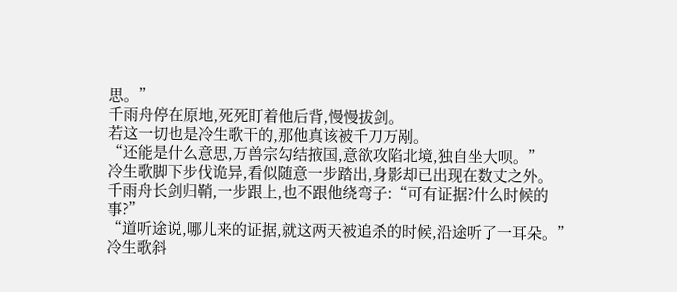思。”
千雨舟停在原地,死死盯着他后背,慢慢拔剑。
若这一切也是冷生歌干的,那他真该被千刀万剐。
“还能是什么意思,万兽宗勾结掖国,意欲攻陷北境,独自坐大呗。”
冷生歌脚下步伐诡异,看似随意一步踏出,身影却已出现在数丈之外。
千雨舟长剑归鞘,一步跟上,也不跟他绕弯子:“可有证据?什么时候的事?”
“道听途说,哪儿来的证据,就这两天被追杀的时候,沿途听了一耳朵。”
冷生歌斜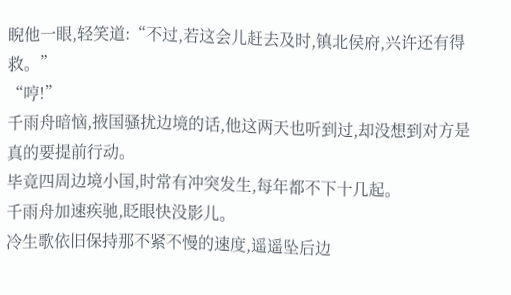睨他一眼,轻笑道:“不过,若这会儿赶去及时,镇北侯府,兴许还有得救。”
“哼!”
千雨舟暗恼,掖国骚扰边境的话,他这两天也听到过,却没想到对方是真的要提前行动。
毕竟四周边境小国,时常有冲突发生,每年都不下十几起。
千雨舟加速疾驰,眨眼快没影儿。
冷生歌依旧保持那不紧不慢的速度,遥遥坠后边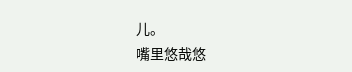儿。
嘴里悠哉悠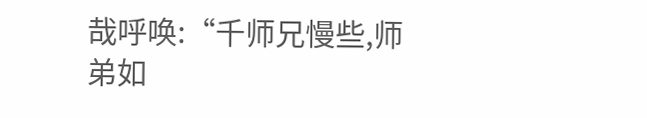哉呼唤:“千师兄慢些,师弟如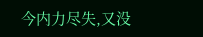今内力尽失,又没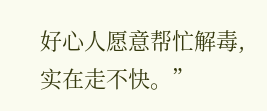好心人愿意帮忙解毒,实在走不快。”